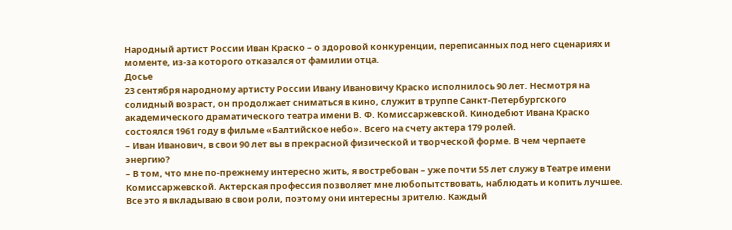Народный артист России Иван Краско – о здоровой конкуренции, переписанных под него сценариях и моменте, из-за которого отказался от фамилии отца.
Досье
23 сентября народному артисту России Ивану Ивановичу Краско исполнилось 90 лет. Несмотря на солидный возраст, он продолжает сниматься в кино, служит в труппе Санкт-Петербургского академического драматического театра имени В. Ф. Комиссаржевской. Кинодебют Ивана Краско состоялся 1961 году в фильме «Балтийское небо». Всего на счету актера 179 ролей.
– Иван Иванович, в свои 90 лет вы в прекрасной физической и творческой форме. В чем черпаете энергию?
– В том, что мне по-прежнему интересно жить, я востребован – уже почти 55 лет служу в Театре имени Комиссаржевской. Актерская профессия позволяет мне любопытствовать, наблюдать и копить лучшее. Все это я вкладываю в свои роли, поэтому они интересны зрителю. Каждый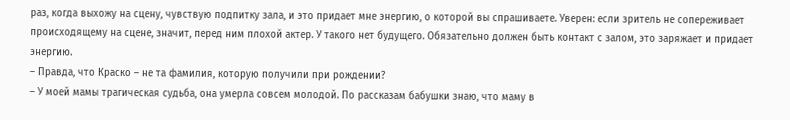раз, когда выхожу на сцену, чувствую подпитку зала, и это придает мне энергию, о которой вы спрашиваете. Уверен: если зритель не сопереживает происходящему на сцене, значит, перед ним плохой актер. У такого нет будущего. Обязательно должен быть контакт с залом, это заряжает и придает энергию.
– Правда, что Краско – не та фамилия, которую получили при рождении?
– У моей мамы трагическая судьба, она умерла совсем молодой. По рассказам бабушки знаю, что маму в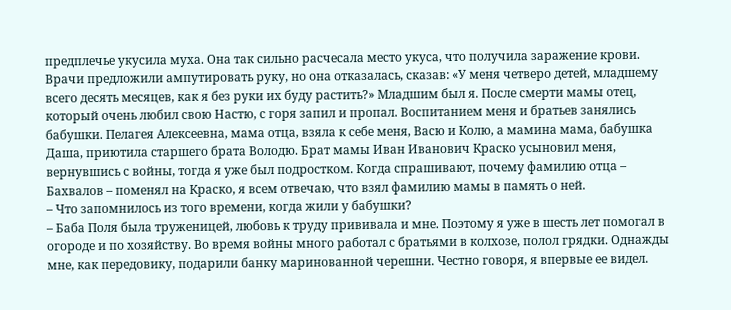предплечье укусила муха. Она так сильно расчесала место укуса, что получила заражение крови. Врачи предложили ампутировать руку, но она отказалась, сказав: «У меня четверо детей, младшему всего десять месяцев, как я без руки их буду растить?» Младшим был я. После смерти мамы отец, который очень любил свою Настю, с горя запил и пропал. Воспитанием меня и братьев занялись бабушки. Пелагея Алексеевна, мама отца, взяла к себе меня, Васю и Колю, а мамина мама, бабушка Даша, приютила старшего брата Володю. Брат мамы Иван Иванович Краско усыновил меня, вернувшись с войны, тогда я уже был подростком. Когда спрашивают, почему фамилию отца – Бахвалов – поменял на Краско, я всем отвечаю, что взял фамилию мамы в память о ней.
– Что запомнилось из того времени, когда жили у бабушки?
– Баба Поля была труженицей, любовь к труду прививала и мне. Поэтому я уже в шесть лет помогал в огороде и по хозяйству. Во время войны много работал с братьями в колхозе, полол грядки. Однажды мне, как передовику, подарили банку маринованной черешни. Честно говоря, я впервые ее видел.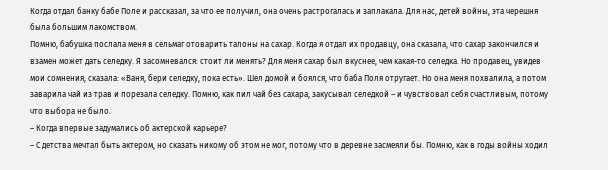Когда отдал банку бабе Поле и рассказал, за что ее получил, она очень растрогалась и заплакала. Для нас, детей войны, эта черешня была большим лакомством.
Помню, бабушка послала меня в сельмаг отоварить талоны на сахар. Когда я отдал их продавцу, она сказала, что сахар закончился и взамен может дать селедку. Я засомневался: стоит ли менять? Для меня сахар был вкуснее, чем какая-то селедка. Но продавец, увидев мои сомнения, сказала: «Ваня, бери селедку, пока есть». Шел домой и боялся, что баба Поля отругает. Но она меня похвалила, а потом заварила чай из трав и порезала селедку. Помню, как пил чай без сахара, закусывал селедкой – и чувствовал себя счастливым, потому что выбора не было.
– Когда впервые задумались об актерской карьере?
– С детства мечтал быть актером, но сказать никому об этом не мог, потому что в деревне засмеяли бы. Помню, как в годы войны ходил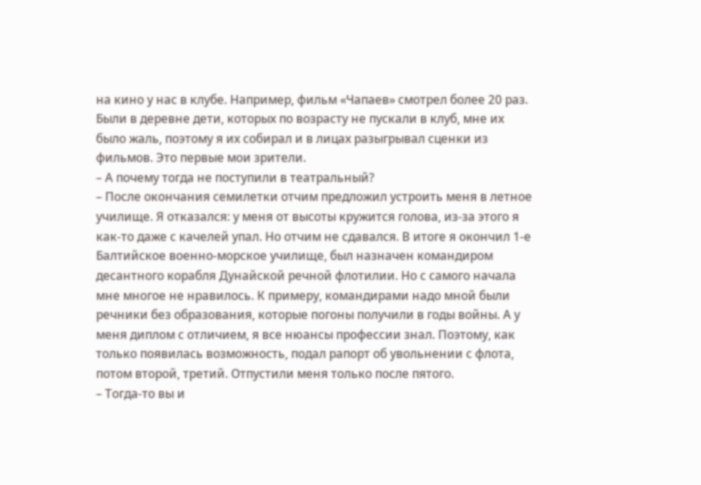на кино у нас в клубе. Например, фильм «Чапаев» смотрел более 20 раз. Были в деревне дети, которых по возрасту не пускали в клуб, мне их было жаль, поэтому я их собирал и в лицах разыгрывал сценки из фильмов. Это первые мои зрители.
– А почему тогда не поступили в театральный?
– После окончания семилетки отчим предложил устроить меня в летное училище. Я отказался: у меня от высоты кружится голова, из-за этого я как-то даже с качелей упал. Но отчим не сдавался. В итоге я окончил 1-е Балтийское военно-морское училище, был назначен командиром десантного корабля Дунайской речной флотилии. Но с самого начала мне многое не нравилось. К примеру, командирами надо мной были речники без образования, которые погоны получили в годы войны. А у меня диплом с отличием, я все нюансы профессии знал. Поэтому, как только появилась возможность, подал рапорт об увольнении с флота, потом второй, третий. Отпустили меня только после пятого.
– Тогда-то вы и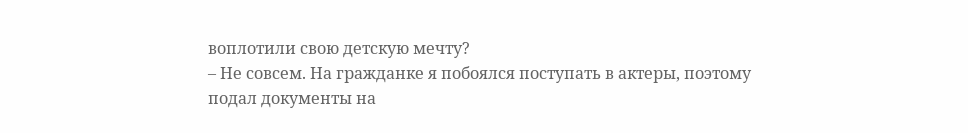воплотили свою детскую мечту?
– Не совсем. На гражданке я побоялся поступать в актеры, поэтому подал документы на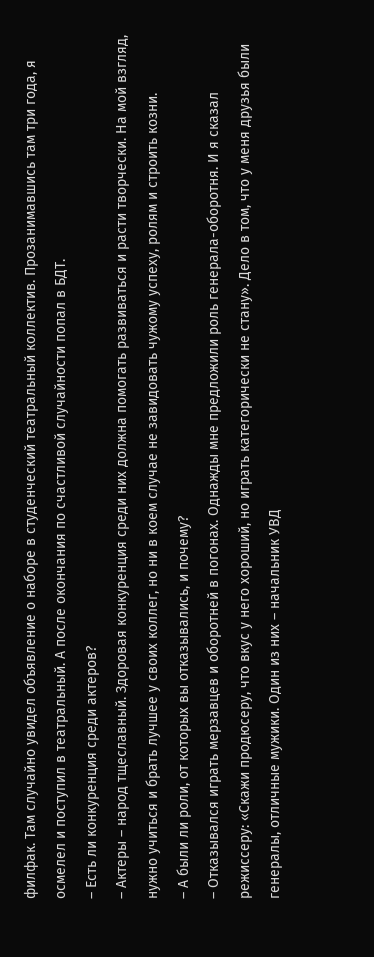филфак. Там случайно увидел объявление о наборе в студенческий театральный коллектив. Прозанимавшись там три года, я осмелел и поступил в театральный. А после окончания по счастливой случайности попал в БДТ.
– Есть ли конкуренция среди актеров?
– Актеры – народ тщеславный. Здоровая конкуренция среди них должна помогать развиваться и расти творчески. На мой взгляд, нужно учиться и брать лучшее у своих коллег, но ни в коем случае не завидовать чужому успеху, ролям и строить козни.
– А были ли роли, от которых вы отказывались, и почему?
– Отказывался играть мерзавцев и оборотней в погонах. Однажды мне предложили роль генерала-оборотня. И я сказал режиссеру: «Скажи продюсеру, что вкус у него хороший, но играть категорически не стану». Дело в том, что у меня друзья были генералы, отличные мужики. Один из них – начальник УВД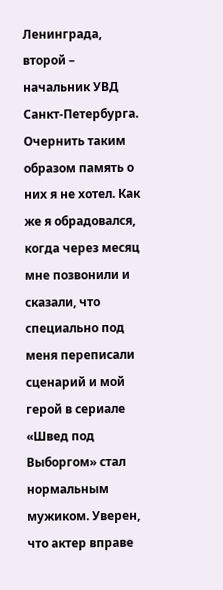Ленинграда, второй – начальник УВД Санкт-Петербурга. Очернить таким образом память о них я не хотел. Как же я обрадовался, когда через месяц мне позвонили и сказали, что специально под меня переписали сценарий и мой герой в сериале «Швед под Выборгом» стал нормальным мужиком. Уверен, что актер вправе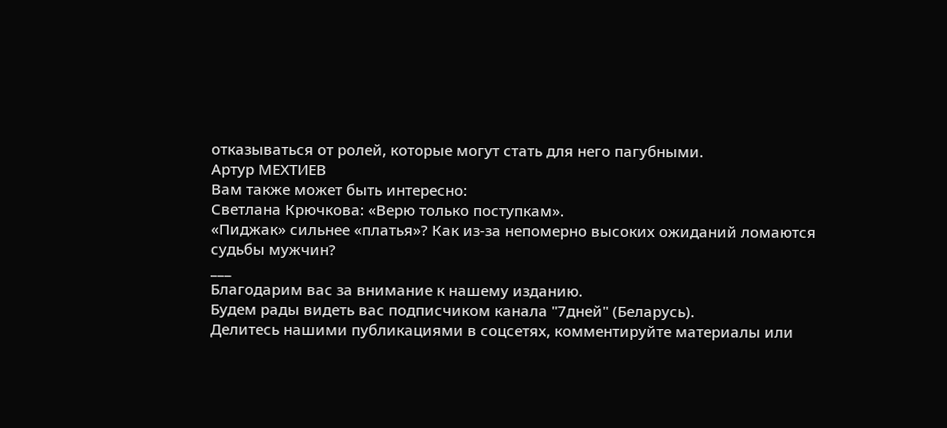отказываться от ролей, которые могут стать для него пагубными.
Артур МЕХТИЕВ
Вам также может быть интересно:
Светлана Крючкова: «Верю только поступкам».
«Пиджак» сильнее «платья»? Как из-за непомерно высоких ожиданий ломаются судьбы мужчин?
___
Благодарим вас за внимание к нашему изданию.
Будем рады видеть вас подписчиком канала "7дней" (Беларусь).
Делитесь нашими публикациями в соцсетях, комментируйте материалы или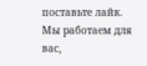поставьте лайк.
Мы работаем для вас,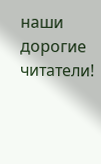наши дорогие читатели!